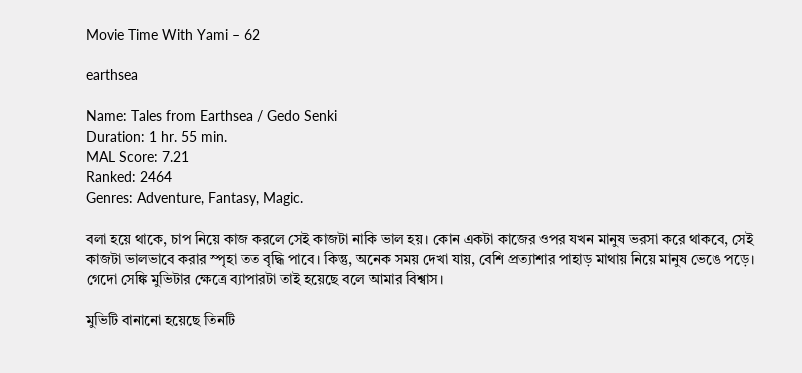Movie Time With Yami – 62

earthsea

Name: Tales from Earthsea / Gedo Senki
Duration: 1 hr. 55 min.
MAL Score: 7.21
Ranked: 2464
Genres: Adventure, Fantasy, Magic.

বলা হয়ে থাকে, চাপ নিয়ে কাজ করলে সেই কাজটা নাকি ভাল হয়। কোন একটা কাজের ওপর যখন মানুষ ভরসা করে থাকবে, সেই কাজটা ভালভাবে করার স্পৃহা তত বৃদ্ধি পাবে। কিন্তু, অনেক সময় দেখা যায়, বেশি প্রত্যাশার পাহাড় মাথায় নিয়ে মানুষ ভেঙে পড়ে। গেদো সেঙ্কি মুভিটার ক্ষেত্রে ব্যাপারটা তাই হয়েছে বলে আমার বিশ্বাস।

মুভিটি বানানো হয়েছে তিনটি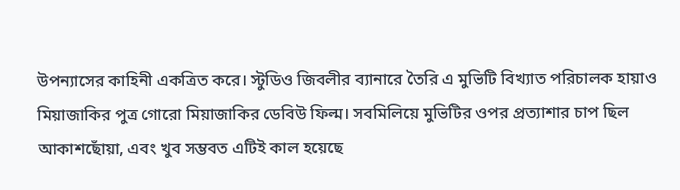উপন্যাসের কাহিনী একত্রিত করে। স্টুডিও জিবলীর ব্যানারে তৈরি এ মুভিটি বিখ্যাত পরিচালক হায়াও মিয়াজাকির পুত্র গোরো মিয়াজাকির ডেবিউ ফিল্ম। সবমিলিয়ে মুভিটির ওপর প্রত্যাশার চাপ ছিল আকাশছোঁয়া, এবং খুব সম্ভবত এটিই কাল হয়েছে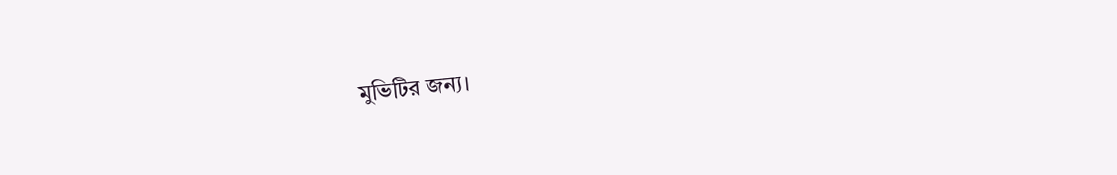মুভিটির জন্য।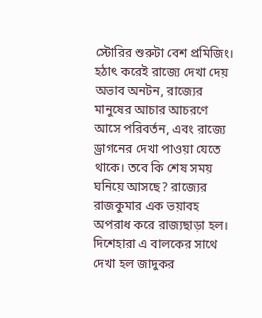স্টোরির শুরুটা বেশ প্রমিজিং। হঠাৎ করেই রাজ্যে দেখা দেয় অভাব অনটন, রাজ্যের মানুষের আচার আচরণে আসে পরিবর্তন, এবং রাজ্যে ড্রাগনের দেখা পাওয়া যেতে থাকে। তবে কি শেষ সময় ঘনিয়ে আসছে? রাজ্যের রাজকুমার এক ভয়াবহ অপরাধ করে রাজ্যছাড়া হল। দিশেহারা এ বালকের সাথে দেখা হল জাদুকর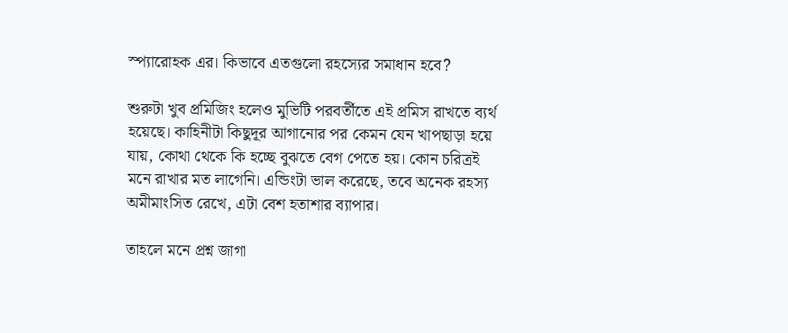স্প্যারোহক এর। কিভাবে এতগুলো রহস্যের সমাধান হবে?

শুরুটা খুব প্রমিজিং হলেও মুভিটি পরবর্তীতে এই প্রমিস রাখতে ব্যর্থ হয়েছে। কাহিনীটা কিছুদূর আগানোর পর কেমন যেন খাপছাড়া হয়ে যায়, কোথা থেকে কি হচ্ছে বুঝতে বেগ পেতে হয়। কোন চরিত্রই মনে রাখার মত লাগেনি। এন্ডিংটা ভাল করেছে, তবে অনেক রহস্য অমীমাংসিত রেখে, এটা বেশ হতাশার ব্যাপার।

তাহলে মনে প্রশ্ন জাগা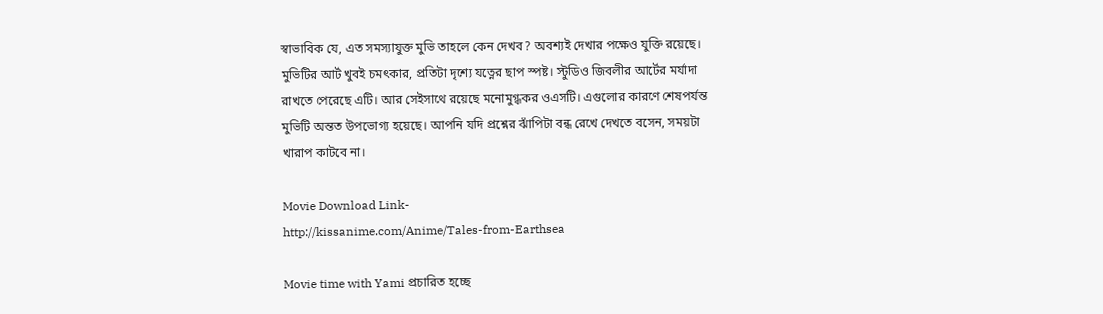স্বাভাবিক যে, এত সমস্যাযুক্ত মুভি তাহলে কেন দেখব? অবশ্যই দেখার পক্ষেও যুক্তি রয়েছে। মুভিটির আর্ট খুবই চমৎকার, প্রতিটা দৃশ্যে যত্নের ছাপ স্পষ্ট। স্টুডিও জিবলীর আর্টের মর্যাদা রাখতে পেরেছে এটি। আর সেইসাথে রয়েছে মনোমুগ্ধকর ওএসটি। এগুলোর কারণে শেষপর্যন্ত মুভিটি অন্তত উপভোগ্য হয়েছে। আপনি যদি প্রশ্নের ঝাঁপিটা বন্ধ রেখে দেখতে বসেন, সময়টা খারাপ কাটবে না।

Movie Download Link-
http://kissanime.com/Anime/Tales-from-Earthsea

Movie time with Yami প্রচারিত হচ্ছে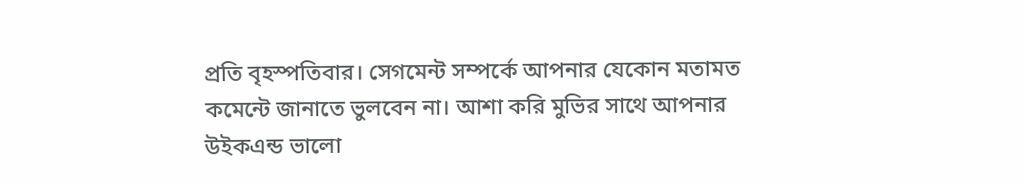প্রতি বৃহস্পতিবার। সেগমেন্ট সম্পর্কে আপনার যেকোন মতামত কমেন্টে জানাতে ভুলবেন না। আশা করি মুভির সাথে আপনার উইকএন্ড ভালো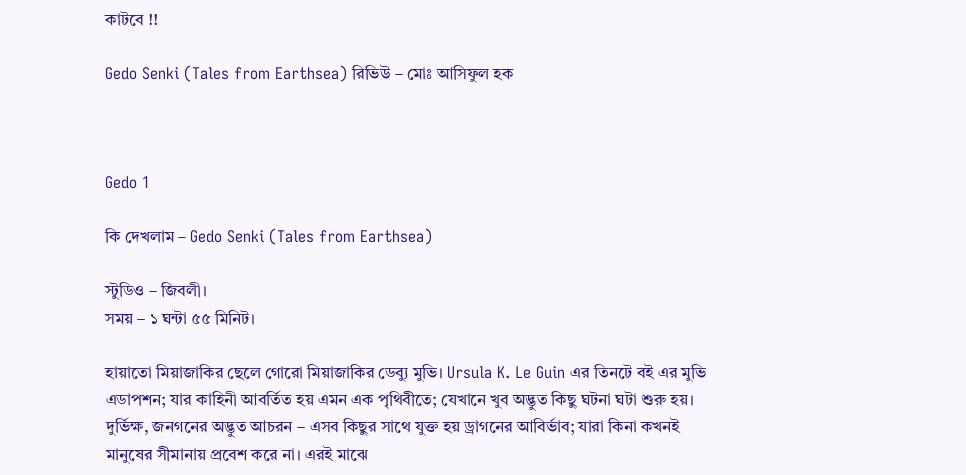কাটবে !!

Gedo Senki (Tales from Earthsea) রিভিউ – মোঃ আসিফুল হক



Gedo 1

কি দেখলাম – Gedo Senki (Tales from Earthsea)

স্টুডিও – জিবলী।
সময় – ১ ঘন্টা ৫৫ মিনিট।

হায়াতো মিয়াজাকির ছেলে গোরো মিয়াজাকির ডেব্যু মুভি। Ursula K. Le Guin এর তিনটে বই এর মুভি এডাপশন; যার কাহিনী আবর্তিত হয় এমন এক পৃথিবীতে; যেখানে খুব অদ্ভুত কিছু ঘটনা ঘটা শুরু হয়। দুর্ভিক্ষ, জনগনের অদ্ভুত আচরন – এসব কিছুর সাথে যুক্ত হয় ড্রাগনের আবির্ভাব; যারা কিনা কখনই মানুষের সীমানায় প্রবেশ করে না। এরই মাঝে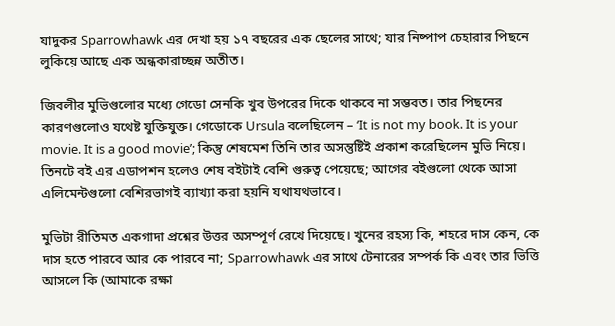যাদুকর Sparrowhawk এর দেখা হয় ১৭ বছরের এক ছেলের সাথে; যার নিষ্পাপ চেহারার পিছনে লুকিয়ে আছে এক অন্ধকারাচ্ছন্ন অতীত।

জিবলীর মুভিগুলোর মধ্যে গেডো সেনকি খুব উপরের দিকে থাকবে না সম্ভবত। তার পিছনের কারণগুলোও যথেষ্ট যুক্তিযুক্ত। গেডোকে Ursula বলেছিলেন – ‘It is not my book. It is your movie. It is a good movie’; কিন্তু শেষমেশ তিনি তার অসন্তুষ্টিই প্রকাশ করেছিলেন মুভি নিয়ে। তিনটে বই এর এডাপশন হলেও শেষ বইটাই বেশি গুরুত্ব পেয়েছে; আগের বইগুলো থেকে আসা এলিমেন্টগুলো বেশিরভাগই ব্যাখ্যা করা হয়নি যথাযথভাবে।

মুভিটা রীতিমত একগাদা প্রশ্নের উত্তর অসম্পূর্ণ রেখে দিয়েছে। খুনের রহস্য কি, শহরে দাস কেন, কে দাস হতে পারবে আর কে পারবে না; Sparrowhawk এর সাথে টেনারের সম্পর্ক কি এবং তার ভিত্তি আসলে কি (আমাকে রক্ষা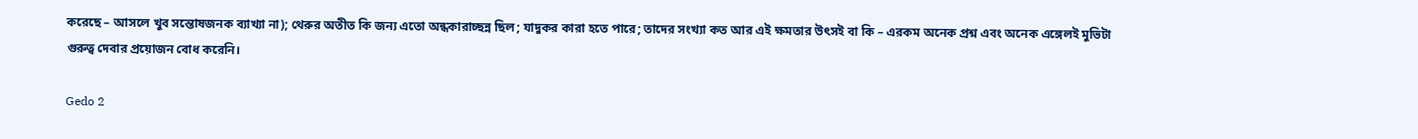করেছে – আসলে খুব সন্তোষজনক ব্যাখ্যা না); থেরুর অতীত কি জন্য এতো অন্ধকারাচ্ছন্ন ছিল; যাদুকর কারা হতে পারে; তাদের সংখ্যা কত আর এই ক্ষমতার উৎসই বা কি – এরকম অনেক প্রশ্ন এবং অনেক এঙ্গেলই মুভিটা গুরুত্ব দেবার প্রয়োজন বোধ করেনি।

Gedo 2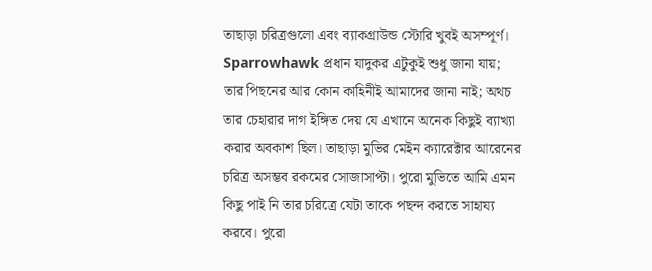তাছাড়া চরিত্রগুলো এবং ব্যাকগ্রাউন্ড স্টোরি খুবই অসম্পূর্ণ। Sparrowhawk প্রধান যাদুকর এটুকুই শুধু জানা যায়; তার পিছনের আর কোন কাহিনীই আমাদের জানা নাই; অথচ তার চেহারার দাগ ইঙ্গিত দেয় যে এখানে অনেক কিছুই ব্যাখ্যা করার অবকাশ ছিল। তাছাড়া মুভির মেইন ক্যারেক্টার আরেনের চরিত্র অসম্ভব রকমের সোজাসাপ্টা। পুরো মুভিতে আমি এমন কিছু পাই নি তার চরিত্রে যেটা তাকে পছন্দ করতে সাহায্য করবে। পুরো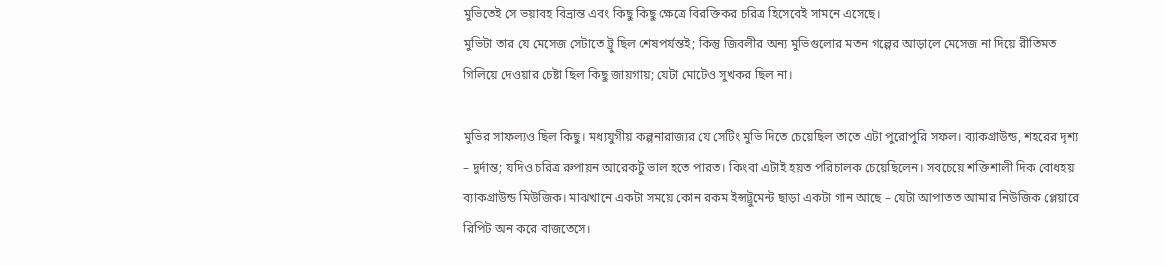মুভিতেই সে ভয়াবহ বিভ্রান্ত এবং কিছু কিছু ক্ষেত্রে বিরক্তিকর চরিত্র হিসেবেই সামনে এসেছে।
মুভিটা তার যে মেসেজ সেটাতে ট্রু ছিল শেষপর্যন্তই; কিন্তু জিবলীর অন্য মুভিগুলোর মতন গল্পের আড়ালে মেসেজ না দিয়ে রীতিমত গিলিয়ে দেওয়ার চেষ্টা ছিল কিছু জায়গায়; যেটা মোটেও সুখকর ছিল না।

মুভির সাফল্যও ছিল কিছু। মধ্যযুগীয় কল্পনারাজ্যর যে সেটিং মুভি দিতে চেয়েছিল তাতে এটা পুরোপুরি সফল। ব্যাকগ্রাউন্ড, শহরের দৃশ্য – দুর্দান্ত; যদিও চরিত্র রুপায়ন আরেকটু ভাল হতে পারত। কিংবা এটাই হয়ত পরিচালক চেয়েছিলেন। সবচেয়ে শক্তিশালী দিক বোধহয় ব্যাকগ্রাউন্ড মিউজিক। মাঝখানে একটা সময়ে কোন রকম ইন্সট্রুমেন্ট ছাড়া একটা গান আছে – যেটা আপাতত আমার নিউজিক প্লেয়ারে রিপিট অন করে বাজতেসে।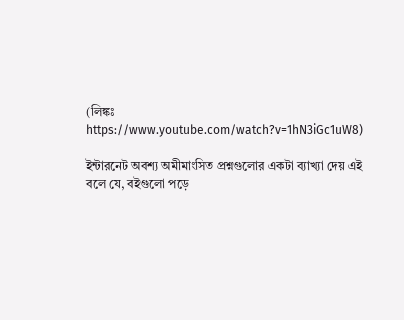(লিঙ্কঃ https://www.youtube.com/watch?v=1hN3iGc1uW8)

ইন্টারনেট অবশ্য অমীমাংসিত প্রশ্নগুলোর একটা ব্যাখ্যা দেয় এই বলে যে, বইগুলো পড়ে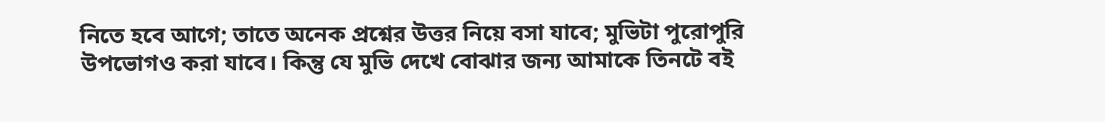নিতে হবে আগে; তাতে অনেক প্রশ্নের উত্তর নিয়ে বসা যাবে; মুভিটা পুরোপুরি উপভোগও করা যাবে। কিন্তু যে মুভি দেখে বোঝার জন্য আমাকে তিনটে বই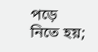পড়ে নিতে হয়;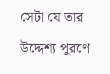সেটা যে তার উদ্দেশ্য পুরণে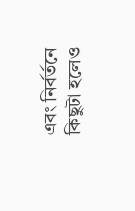এবং নির্বর্তনে কিছুটা হলেও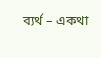ব্যর্থ – একথা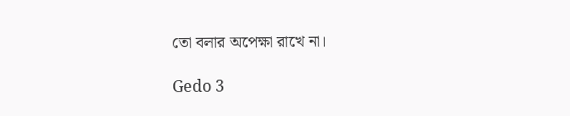তো বলার অপেক্ষা রাখে না।

Gedo 3